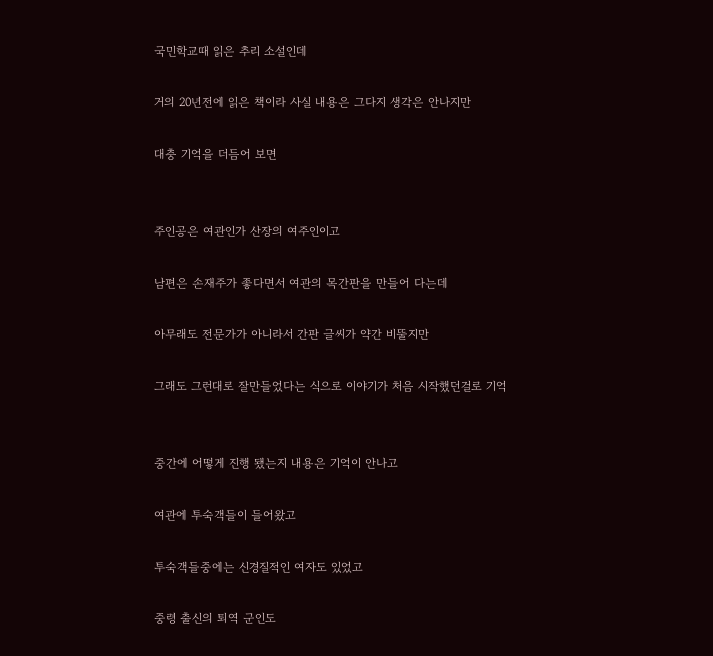국민학교때 읽은 추리 소설인데

거의 20년전에 읽은 책이라 사실 내용은 그다지 생각은 안나지만

대충 기억을 더듬어 보면


주인공은 여관인가 산장의 여주인이고

남편은 손재주가 좋다면서 여관의 목간판을 만들어 다는데

아무래도 전문가가 아니라서 간판 글씨가 약간 비뚤지만

그래도 그런대로 잘만들었다는 식으로 이야기가 처음 시작했던걸로 기억


중간에 어떻게 진행 됐는지 내용은 기억이 안나고

여관에 투숙객들이 들어왔고

투숙객들중에는 신경질적인 여자도 있었고

중령 출신의 퇴역 군인도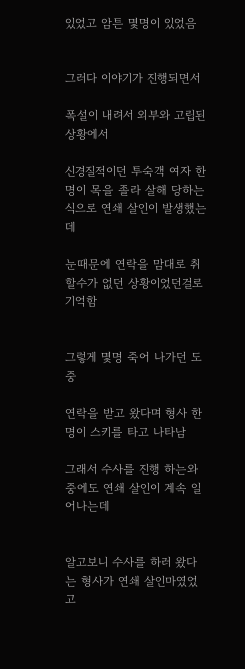있었고 암튼 몇명이 있었음


그러다 이야기가 진행되면서

폭설이 내려서 외부와 고립된 상황에서

신경질적이던 투숙객 여자 한명이 목을 졸라 살해 당하는 식으로 연쇄 살인이 발생했는데

눈때문에 연락을 맘대로 취할수가 없던 상황이었던걸로 기억함


그렇게 몇명 죽어 나가던 도중

연락을 받고 왔다며 형사 한명이 스키를 타고 나타남

그래서 수사를 진행 하는와중에도 연쇄 살인이 계속 일어나는데


알고보니 수사를 하러 왔다는 형사가 연쇄 살인마였었고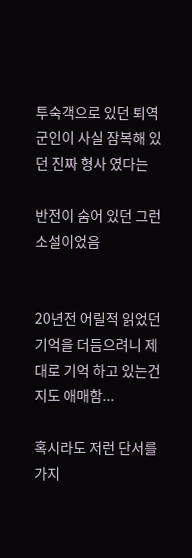투숙객으로 있던 퇴역군인이 사실 잠복해 있던 진짜 형사 였다는

반전이 숨어 있던 그런 소설이었음


20년전 어릴적 읽었던 기억을 더듬으려니 제대로 기억 하고 있는건지도 애매함...

혹시라도 저런 단서를 가지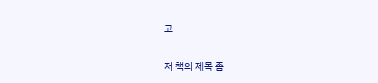고

저 책의 제목 좀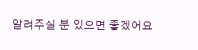알려주실 분 있으면 좋겠어요